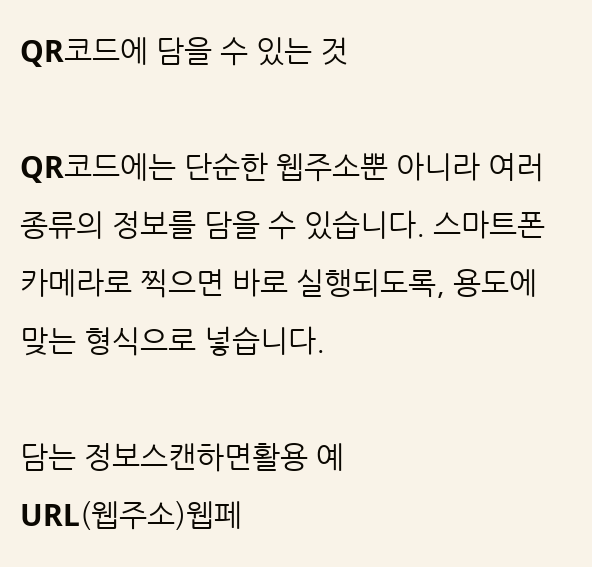QR코드에 담을 수 있는 것

QR코드에는 단순한 웹주소뿐 아니라 여러 종류의 정보를 담을 수 있습니다. 스마트폰 카메라로 찍으면 바로 실행되도록, 용도에 맞는 형식으로 넣습니다.

담는 정보스캔하면활용 예
URL(웹주소)웹페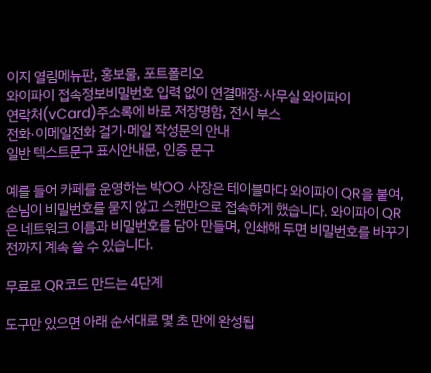이지 열림메뉴판, 홍보물, 포트폴리오
와이파이 접속정보비밀번호 입력 없이 연결매장·사무실 와이파이
연락처(vCard)주소록에 바로 저장명함, 전시 부스
전화·이메일전화 걸기·메일 작성문의 안내
일반 텍스트문구 표시안내문, 인증 문구

예를 들어 카페를 운영하는 박OO 사장은 테이블마다 와이파이 QR을 붙여, 손님이 비밀번호를 묻지 않고 스캔만으로 접속하게 했습니다. 와이파이 QR은 네트워크 이름과 비밀번호를 담아 만들며, 인쇄해 두면 비밀번호를 바꾸기 전까지 계속 쓸 수 있습니다.

무료로 QR코드 만드는 4단계

도구만 있으면 아래 순서대로 몇 초 만에 완성됩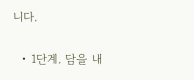니다.

  • 1단계. 담을 내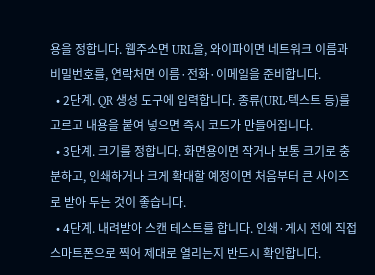용을 정합니다. 웹주소면 URL을, 와이파이면 네트워크 이름과 비밀번호를, 연락처면 이름·전화·이메일을 준비합니다.
  • 2단계. QR 생성 도구에 입력합니다. 종류(URL·텍스트 등)를 고르고 내용을 붙여 넣으면 즉시 코드가 만들어집니다.
  • 3단계. 크기를 정합니다. 화면용이면 작거나 보통 크기로 충분하고, 인쇄하거나 크게 확대할 예정이면 처음부터 큰 사이즈로 받아 두는 것이 좋습니다.
  • 4단계. 내려받아 스캔 테스트를 합니다. 인쇄·게시 전에 직접 스마트폰으로 찍어 제대로 열리는지 반드시 확인합니다.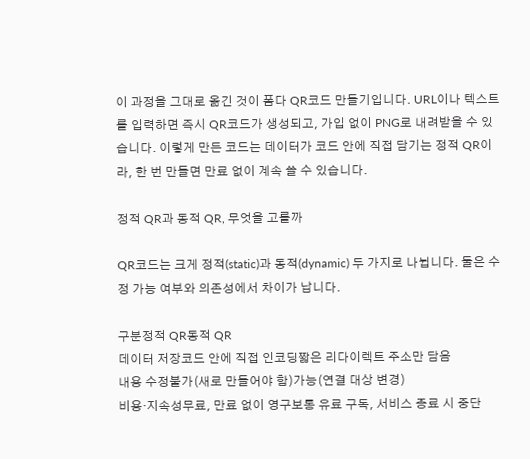이 과정을 그대로 옮긴 것이 폼다 QR코드 만들기입니다. URL이나 텍스트를 입력하면 즉시 QR코드가 생성되고, 가입 없이 PNG로 내려받을 수 있습니다. 이렇게 만든 코드는 데이터가 코드 안에 직접 담기는 정적 QR이라, 한 번 만들면 만료 없이 계속 쓸 수 있습니다.

정적 QR과 동적 QR, 무엇을 고를까

QR코드는 크게 정적(static)과 동적(dynamic) 두 가지로 나뉩니다. 둘은 수정 가능 여부와 의존성에서 차이가 납니다.

구분정적 QR동적 QR
데이터 저장코드 안에 직접 인코딩짧은 리다이렉트 주소만 담음
내용 수정불가(새로 만들어야 함)가능(연결 대상 변경)
비용·지속성무료, 만료 없이 영구보통 유료 구독, 서비스 종료 시 중단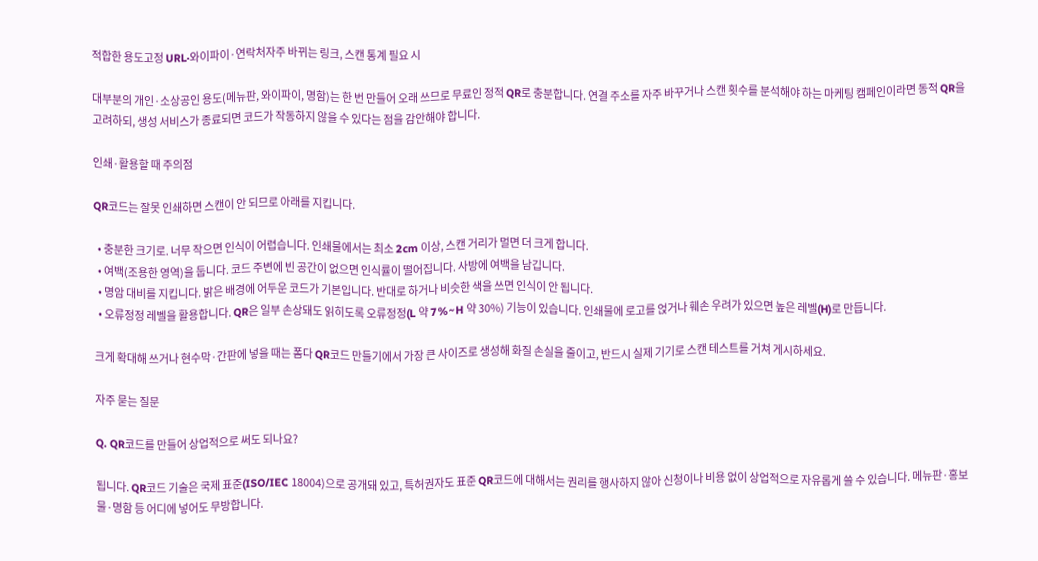적합한 용도고정 URL·와이파이·연락처자주 바뀌는 링크, 스캔 통계 필요 시

대부분의 개인·소상공인 용도(메뉴판, 와이파이, 명함)는 한 번 만들어 오래 쓰므로 무료인 정적 QR로 충분합니다. 연결 주소를 자주 바꾸거나 스캔 횟수를 분석해야 하는 마케팅 캠페인이라면 동적 QR을 고려하되, 생성 서비스가 종료되면 코드가 작동하지 않을 수 있다는 점을 감안해야 합니다.

인쇄·활용할 때 주의점

QR코드는 잘못 인쇄하면 스캔이 안 되므로 아래를 지킵니다.

  • 충분한 크기로. 너무 작으면 인식이 어렵습니다. 인쇄물에서는 최소 2cm 이상, 스캔 거리가 멀면 더 크게 합니다.
  • 여백(조용한 영역)을 둡니다. 코드 주변에 빈 공간이 없으면 인식률이 떨어집니다. 사방에 여백을 남깁니다.
  • 명암 대비를 지킵니다. 밝은 배경에 어두운 코드가 기본입니다. 반대로 하거나 비슷한 색을 쓰면 인식이 안 됩니다.
  • 오류정정 레벨을 활용합니다. QR은 일부 손상돼도 읽히도록 오류정정(L 약 7%~H 약 30%) 기능이 있습니다. 인쇄물에 로고를 얹거나 훼손 우려가 있으면 높은 레벨(H)로 만듭니다.

크게 확대해 쓰거나 현수막·간판에 넣을 때는 폼다 QR코드 만들기에서 가장 큰 사이즈로 생성해 화질 손실을 줄이고, 반드시 실제 기기로 스캔 테스트를 거쳐 게시하세요.

자주 묻는 질문

Q. QR코드를 만들어 상업적으로 써도 되나요?

됩니다. QR코드 기술은 국제 표준(ISO/IEC 18004)으로 공개돼 있고, 특허권자도 표준 QR코드에 대해서는 권리를 행사하지 않아 신청이나 비용 없이 상업적으로 자유롭게 쓸 수 있습니다. 메뉴판·홍보물·명함 등 어디에 넣어도 무방합니다.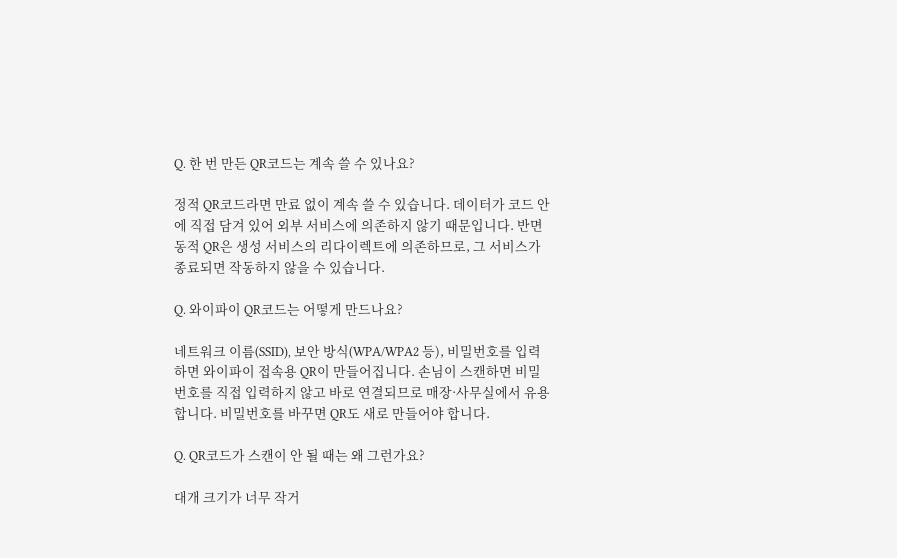Q. 한 번 만든 QR코드는 계속 쓸 수 있나요?

정적 QR코드라면 만료 없이 계속 쓸 수 있습니다. 데이터가 코드 안에 직접 담겨 있어 외부 서비스에 의존하지 않기 때문입니다. 반면 동적 QR은 생성 서비스의 리다이렉트에 의존하므로, 그 서비스가 종료되면 작동하지 않을 수 있습니다.

Q. 와이파이 QR코드는 어떻게 만드나요?

네트워크 이름(SSID), 보안 방식(WPA/WPA2 등), 비밀번호를 입력하면 와이파이 접속용 QR이 만들어집니다. 손님이 스캔하면 비밀번호를 직접 입력하지 않고 바로 연결되므로 매장·사무실에서 유용합니다. 비밀번호를 바꾸면 QR도 새로 만들어야 합니다.

Q. QR코드가 스캔이 안 될 때는 왜 그런가요?

대개 크기가 너무 작거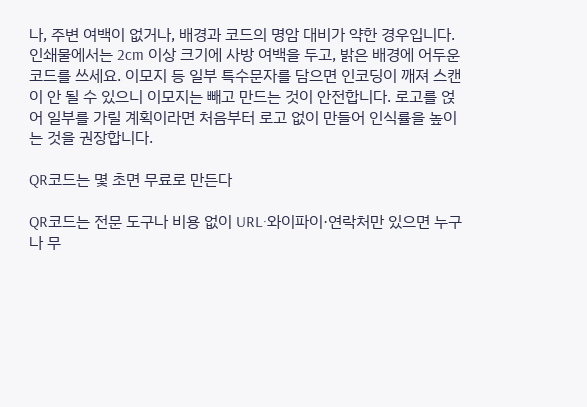나, 주변 여백이 없거나, 배경과 코드의 명암 대비가 약한 경우입니다. 인쇄물에서는 2cm 이상 크기에 사방 여백을 두고, 밝은 배경에 어두운 코드를 쓰세요. 이모지 등 일부 특수문자를 담으면 인코딩이 깨져 스캔이 안 될 수 있으니 이모지는 빼고 만드는 것이 안전합니다. 로고를 얹어 일부를 가릴 계획이라면 처음부터 로고 없이 만들어 인식률을 높이는 것을 권장합니다.

QR코드는 몇 초면 무료로 만든다

QR코드는 전문 도구나 비용 없이 URL·와이파이·연락처만 있으면 누구나 무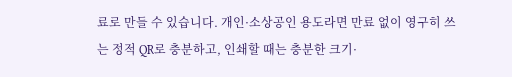료로 만들 수 있습니다. 개인·소상공인 용도라면 만료 없이 영구히 쓰는 정적 QR로 충분하고, 인쇄할 때는 충분한 크기·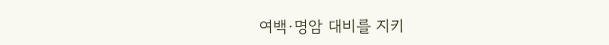여백·명암 대비를 지키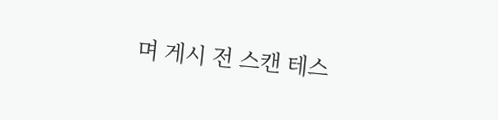며 게시 전 스캔 테스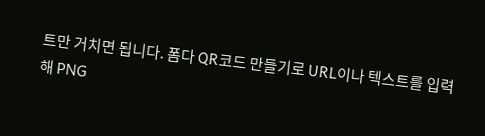트만 거치면 됩니다. 폼다 QR코드 만들기로 URL이나 텍스트를 입력해 PNG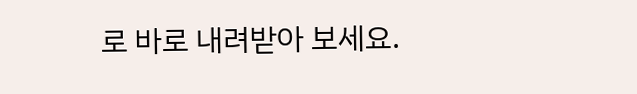로 바로 내려받아 보세요.